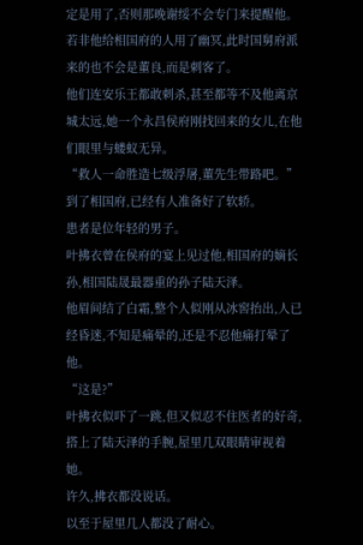定是用了,否则那晚谢绥不会专门来提醒他。
若非他给相国府的人用了幽冥,此时国舅府派来的也不会是董良,而是刺客了。
他们连安乐王都敢刺杀,甚至都等不及他离京城太远,她一个永昌侯府刚找回来的女儿,在他们眼里与蝼蚁无异。
“救人一命胜造七级浮屠,董先生带路吧。”
到了相国府,已经有人准备好了软轿。
患者是位年轻的男子。
叶拂衣曾在侯府的宴上见过他,相国府的嫡长孙,相国陆晟最器重的孙子陆天泽。
他眉间结了白霜,整个人似刚从冰窖抬出,人已经昏迷,不知是痛晕的,还是不忍他痛打晕了他。
“这是?”
叶拂衣似吓了一跳,但又似忍不住医者的好奇,搭上了陆天泽的手腕,屋里几双眼睛审视着她。
许久,拂衣都没说话。
以至于屋里几人都没了耐心。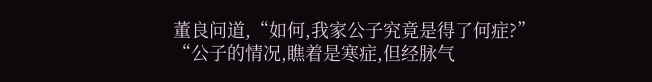董良问道,“如何,我家公子究竟是得了何症?”
“公子的情况,瞧着是寒症,但经脉气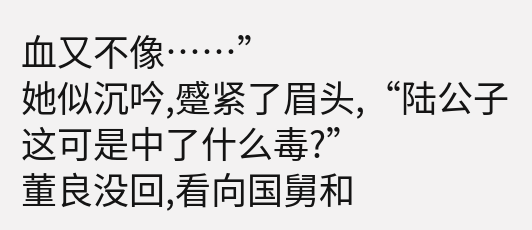血又不像……”
她似沉吟,蹙紧了眉头,“陆公子这可是中了什么毒?”
董良没回,看向国舅和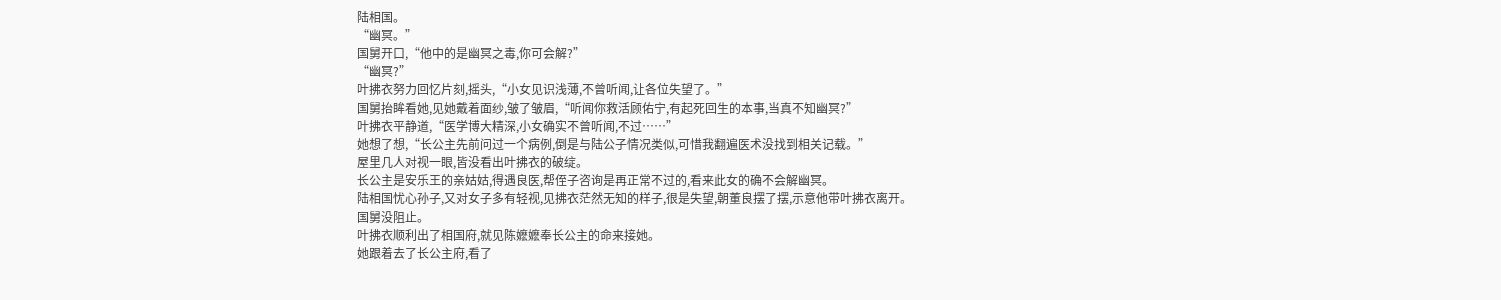陆相国。
“幽冥。”
国舅开口,“他中的是幽冥之毒,你可会解?”
“幽冥?”
叶拂衣努力回忆片刻,摇头,“小女见识浅薄,不曾听闻,让各位失望了。”
国舅抬眸看她,见她戴着面纱,皱了皱眉,“听闻你救活顾佑宁,有起死回生的本事,当真不知幽冥?”
叶拂衣平静道,“医学博大精深,小女确实不曾听闻,不过……”
她想了想,“长公主先前问过一个病例,倒是与陆公子情况类似,可惜我翻遍医术没找到相关记载。”
屋里几人对视一眼,皆没看出叶拂衣的破绽。
长公主是安乐王的亲姑姑,得遇良医,帮侄子咨询是再正常不过的,看来此女的确不会解幽冥。
陆相国忧心孙子,又对女子多有轻视,见拂衣茫然无知的样子,很是失望,朝董良摆了摆,示意他带叶拂衣离开。
国舅没阻止。
叶拂衣顺利出了相国府,就见陈嬷嬷奉长公主的命来接她。
她跟着去了长公主府,看了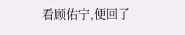看顾佑宁,便回了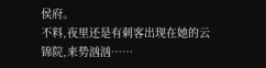侯府。
不料,夜里还是有刺客出现在她的云锦院,来势汹汹……